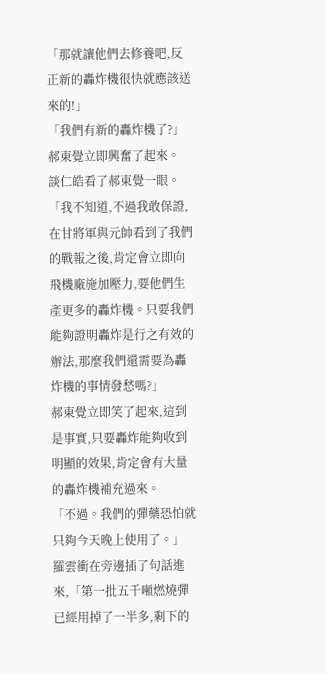「那就讓他們去修養吧,反正新的轟炸機很快就應該送來的!」
「我們有新的轟炸機了?」
郝東覺立即興奮了起來。
談仁皓看了郝東覺一眼。「我不知道,不過我敢保證,在甘將軍與元帥看到了我們的戰報之後,肯定會立即向飛機廠施加壓力,要他們生產更多的轟炸機。只要我們能夠證明轟炸是行之有效的辦法,那麼我們還需要為轟炸機的事情發愁嗎?」
郝東覺立即笑了起來,這到是事實,只要轟炸能夠收到明顯的效果,肯定會有大量的轟炸機補充過來。
「不過。我們的彈藥恐怕就只夠今天晚上使用了。」
羅雲衝在旁邊插了句話進來,「第一批五千噸燃燒彈已經用掉了一半多,剩下的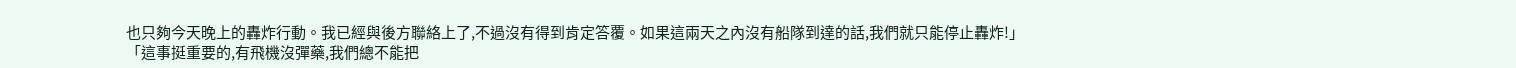也只夠今天晚上的轟炸行動。我已經與後方聯絡上了,不過沒有得到肯定答覆。如果這兩天之內沒有船隊到達的話,我們就只能停止轟炸!」
「這事挺重要的,有飛機沒彈藥,我們總不能把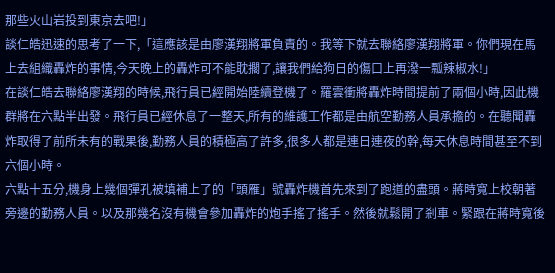那些火山岩投到東京去吧!」
談仁皓迅速的思考了一下,「這應該是由廖漢翔將軍負責的。我等下就去聯絡廖漢翔將軍。你們現在馬上去組織轟炸的事情,今天晚上的轟炸可不能耽擱了,讓我們給狗日的傷口上再潑一瓢辣椒水!」
在談仁皓去聯絡廖漢翔的時候,飛行員已經開始陸續登機了。羅雲衝將轟炸時間提前了兩個小時,因此機群將在六點半出發。飛行員已經休息了一整天,所有的維護工作都是由航空勤務人員承擔的。在聽聞轟炸取得了前所未有的戰果後,勤務人員的積極高了許多,很多人都是連日連夜的幹,每天休息時間甚至不到六個小時。
六點十五分,機身上幾個彈孔被填補上了的「頭雁」號轟炸機首先來到了跑道的盡頭。蔣時寬上校朝著旁邊的勤務人員。以及那幾名沒有機會參加轟炸的炮手搖了搖手。然後就鬆開了剎車。緊跟在蔣時寬後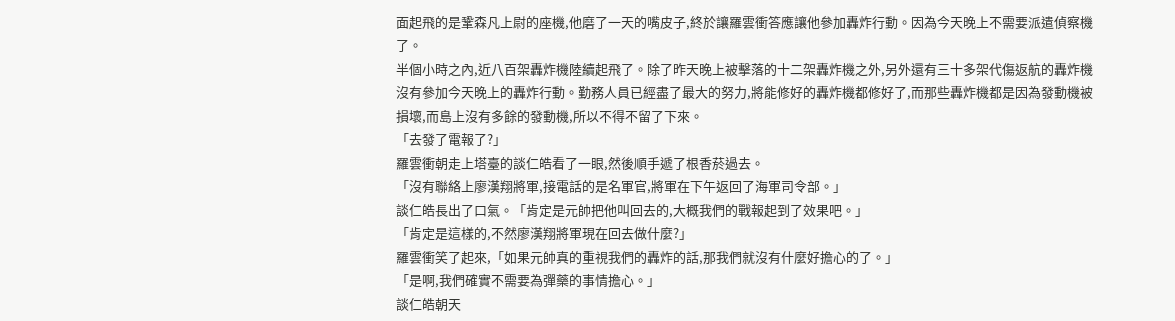面起飛的是鞏森凡上尉的座機,他磨了一天的嘴皮子,終於讓羅雲衝答應讓他參加轟炸行動。因為今天晚上不需要派遣偵察機了。
半個小時之內,近八百架轟炸機陸續起飛了。除了昨天晚上被擊落的十二架轟炸機之外,另外還有三十多架代傷返航的轟炸機沒有參加今天晚上的轟炸行動。勤務人員已經盡了最大的努力,將能修好的轟炸機都修好了,而那些轟炸機都是因為發動機被損壞,而島上沒有多餘的發動機,所以不得不留了下來。
「去發了電報了?」
羅雲衝朝走上塔臺的談仁皓看了一眼,然後順手遞了根香菸過去。
「沒有聯絡上廖漢翔將軍,接電話的是名軍官,將軍在下午返回了海軍司令部。」
談仁皓長出了口氣。「肯定是元帥把他叫回去的,大概我們的戰報起到了效果吧。」
「肯定是這樣的,不然廖漢翔將軍現在回去做什麼?」
羅雲衝笑了起來,「如果元帥真的重視我們的轟炸的話,那我們就沒有什麼好擔心的了。」
「是啊,我們確實不需要為彈藥的事情擔心。」
談仁皓朝天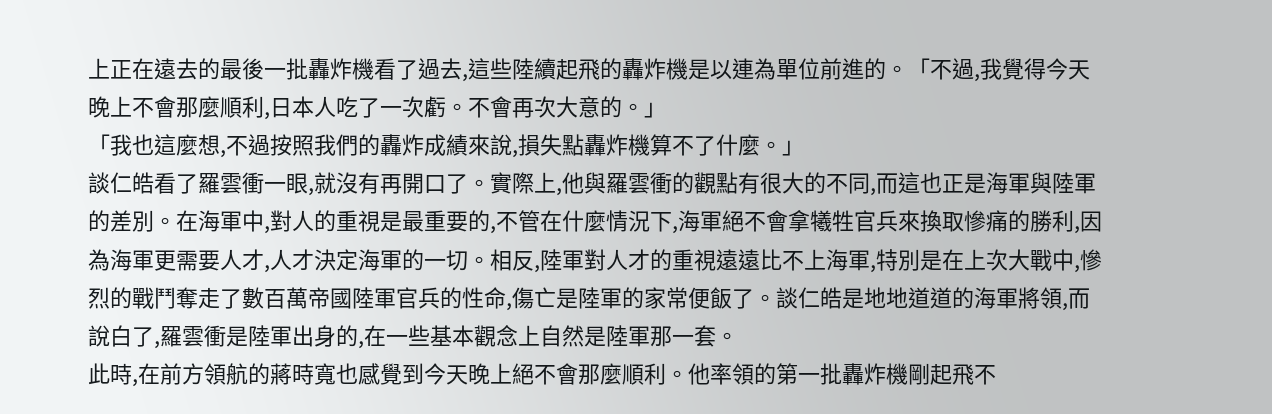上正在遠去的最後一批轟炸機看了過去,這些陸續起飛的轟炸機是以連為單位前進的。「不過,我覺得今天晚上不會那麼順利,日本人吃了一次虧。不會再次大意的。」
「我也這麼想,不過按照我們的轟炸成績來說,損失點轟炸機算不了什麼。」
談仁皓看了羅雲衝一眼,就沒有再開口了。實際上,他與羅雲衝的觀點有很大的不同,而這也正是海軍與陸軍的差別。在海軍中,對人的重視是最重要的,不管在什麼情況下,海軍絕不會拿犧牲官兵來換取慘痛的勝利,因為海軍更需要人才,人才決定海軍的一切。相反,陸軍對人才的重視遠遠比不上海軍,特別是在上次大戰中,慘烈的戰鬥奪走了數百萬帝國陸軍官兵的性命,傷亡是陸軍的家常便飯了。談仁皓是地地道道的海軍將領,而說白了,羅雲衝是陸軍出身的,在一些基本觀念上自然是陸軍那一套。
此時,在前方領航的蔣時寬也感覺到今天晚上絕不會那麼順利。他率領的第一批轟炸機剛起飛不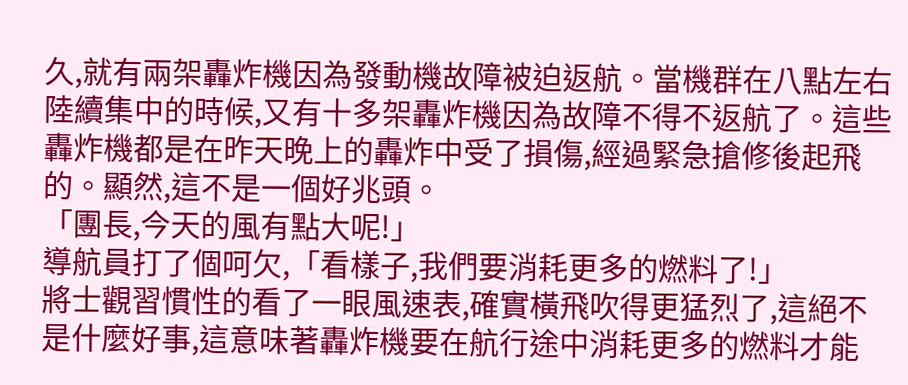久,就有兩架轟炸機因為發動機故障被迫返航。當機群在八點左右陸續集中的時候,又有十多架轟炸機因為故障不得不返航了。這些轟炸機都是在昨天晚上的轟炸中受了損傷,經過緊急搶修後起飛的。顯然,這不是一個好兆頭。
「團長,今天的風有點大呢!」
導航員打了個呵欠,「看樣子,我們要消耗更多的燃料了!」
將士觀習慣性的看了一眼風速表,確實橫飛吹得更猛烈了,這絕不是什麼好事,這意味著轟炸機要在航行途中消耗更多的燃料才能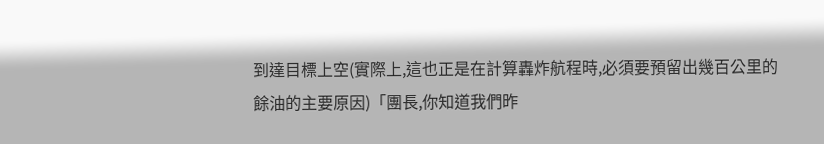到達目標上空(實際上,這也正是在計算轟炸航程時,必須要預留出幾百公里的餘油的主要原因)「團長,你知道我們昨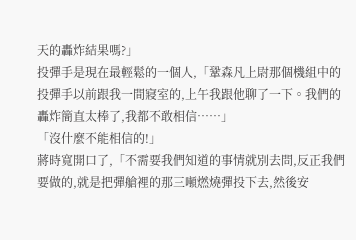天的轟炸結果嗎?」
投彈手是現在最輕鬆的一個人,「鞏森凡上尉那個機組中的投彈手以前跟我一間寢室的,上午我跟他聊了一下。我們的轟炸簡直太棒了,我都不敢相信……」
「沒什麼不能相信的!」
蔣時寬開口了,「不需要我們知道的事情就別去問,反正我們要做的,就是把彈艙裡的那三噸燃燒彈投下去,然後安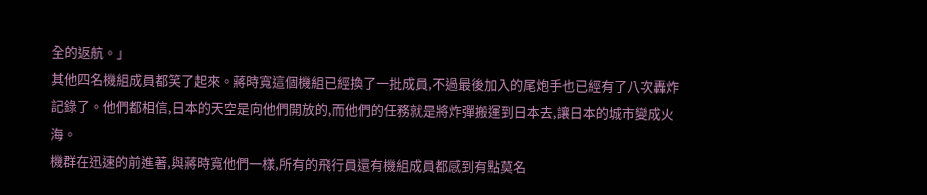全的返航。」
其他四名機組成員都笑了起來。蔣時寬這個機組已經換了一批成員,不過最後加入的尾炮手也已經有了八次轟炸記錄了。他們都相信,日本的天空是向他們開放的,而他們的任務就是將炸彈搬運到日本去,讓日本的城市變成火海。
機群在迅速的前進著,與蔣時寬他們一樣,所有的飛行員還有機組成員都感到有點莫名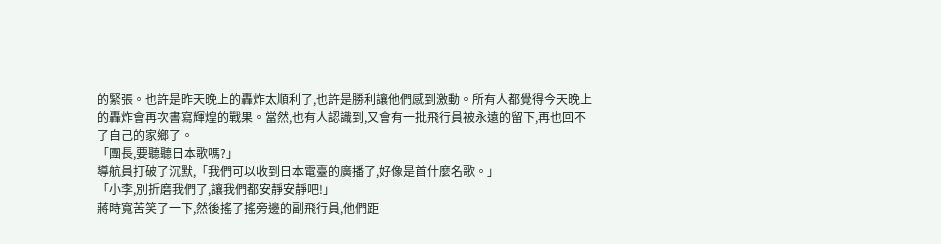的緊張。也許是昨天晚上的轟炸太順利了,也許是勝利讓他們感到激動。所有人都覺得今天晚上的轟炸會再次書寫輝煌的戰果。當然,也有人認識到,又會有一批飛行員被永遠的留下,再也回不了自己的家鄉了。
「團長,要聽聽日本歌嗎?」
導航員打破了沉默,「我們可以收到日本電臺的廣播了,好像是首什麼名歌。」
「小李,別折磨我們了,讓我們都安靜安靜吧!」
蔣時寬苦笑了一下,然後搖了搖旁邊的副飛行員,他們距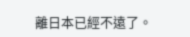離日本已經不遠了。